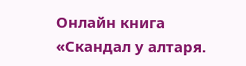Онлайн книга «Скандал у алтаря.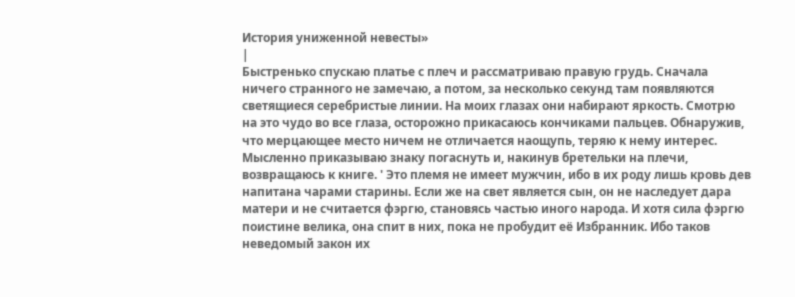История униженной невесты»
|
Быстренько спускаю платье с плеч и рассматриваю правую грудь. Сначала ничего странного не замечаю, а потом, за несколько секунд там появляются светящиеся серебристые линии. На моих глазах они набирают яркость. Смотрю на это чудо во все глаза, осторожно прикасаюсь кончиками пальцев. Обнаружив, что мерцающее место ничем не отличается наощупь, теряю к нему интерес. Мысленно приказываю знаку погаснуть и, накинув бретельки на плечи, возвращаюсь к книге. ' Это племя не имеет мужчин, ибо в их роду лишь кровь дев напитана чарами старины. Если же на свет является сын, он не наследует дара матери и не считается фэргю, становясь частью иного народа. И хотя сила фэргю поистине велика, она спит в них, пока не пробудит её Избранник. Ибо таков неведомый закон их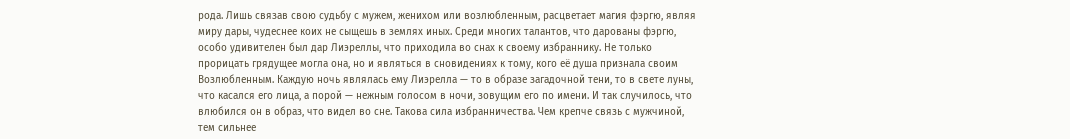рода. Лишь связав свою судьбу с мужем, женихом или возлюбленным, расцветает магия фэргю, являя миру дары, чудеснее коих не сыщешь в землях иных. Среди многих талантов, что дарованы фэргю, особо удивителен был дар Лиэреллы, что приходила во снах к своему избраннику. Не только прорицать грядущее могла она, но и являться в сновидениях к тому, кого её душа признала своим Возлюбленным. Каждую ночь являлась ему Лиэрелла — то в образе загадочной тени, то в свете луны, что касался его лица, а порой — нежным голосом в ночи, зовущим его по имени. И так случилось, что влюбился он в образ, что видел во сне. Такова сила избранничества. Чем крепче связь с мужчиной, тем сильнее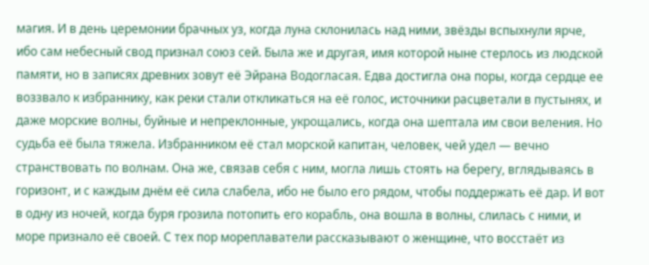магия. И в день церемонии брачных уз, когда луна склонилась над ними, звёзды вспыхнули ярче, ибо сам небесный свод признал союз сей. Была же и другая, имя которой ныне стерлось из людской памяти, но в записях древних зовут её Эйрана Водогласая. Едва достигла она поры, когда сердце ее воззвало к избраннику, как реки стали откликаться на её голос, источники расцветали в пустынях, и даже морские волны, буйные и непреклонные, укрощались, когда она шептала им свои веления. Но судьба её была тяжела. Избранником её стал морской капитан, человек, чей удел — вечно странствовать по волнам. Она же, связав себя с ним, могла лишь стоять на берегу, вглядываясь в горизонт, и с каждым днём её сила слабела, ибо не было его рядом, чтобы поддержать её дар. И вот в одну из ночей, когда буря грозила потопить его корабль, она вошла в волны, слилась с ними, и море признало её своей. С тех пор мореплаватели рассказывают о женщине, что восстаёт из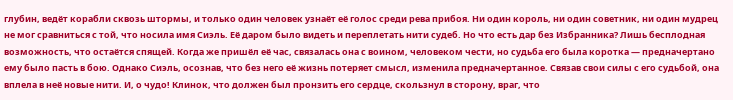глубин, ведёт корабли сквозь штормы, и только один человек узнаёт её голос среди рева прибоя. Ни один король, ни один советник, ни один мудрец не мог сравниться с той, что носила имя Сиэль. Её даром было видеть и переплетать нити судеб. Но что есть дар без Избранника? Лишь бесплодная возможность, что остаётся спящей. Когда же пришёл её час, связалась она с воином, человеком чести, но судьба его была коротка — предначертано ему было пасть в бою. Однако Сиэль, осознав, что без него её жизнь потеряет смысл, изменила предначертанное. Связав свои силы с его судьбой, она вплела в неё новые нити. И, о чудо! Клинок, что должен был пронзить его сердце, скользнул в сторону, враг, что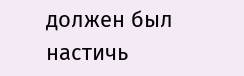должен был настичь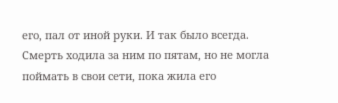его, пал от иной руки. И так было всегда. Смерть ходила за ним по пятам, но не могла поймать в свои сети, пока жила его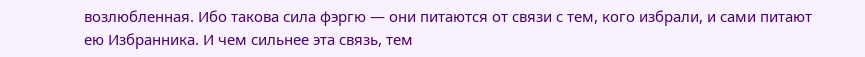возлюбленная. Ибо такова сила фэргю — они питаются от связи с тем, кого избрали, и сами питают ею Избранника. И чем сильнее эта связь, тем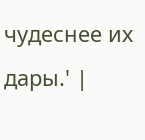чудеснее их дары.' |